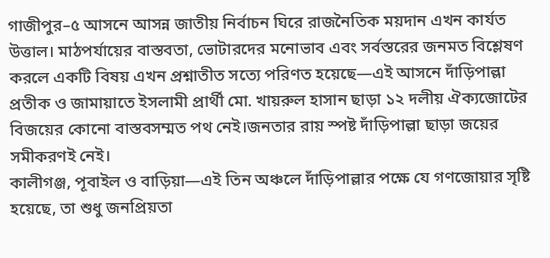গাজীপুর–৫ আসনে আসন্ন জাতীয় নির্বাচন ঘিরে রাজনৈতিক ময়দান এখন কার্যত উত্তাল। মাঠপর্যায়ের বাস্তবতা, ভোটারদের মনোভাব এবং সর্বস্তরের জনমত বিশ্লেষণ করলে একটি বিষয় এখন প্রশ্নাতীত সত্যে পরিণত হয়েছে—এই আসনে দাঁড়িপাল্লা প্রতীক ও জামায়াতে ইসলামী প্রার্থী মো. খায়রুল হাসান ছাড়া ১২ দলীয় ঐক্যজোটের বিজয়ের কোনো বাস্তবসম্মত পথ নেই।জনতার রায় স্পষ্ট দাঁড়িপাল্লা ছাড়া জয়ের সমীকরণই নেই।
কালীগঞ্জ, পূবাইল ও বাড়িয়া—এই তিন অঞ্চলে দাঁড়িপাল্লার পক্ষে যে গণজোয়ার সৃষ্টি হয়েছে, তা শুধু জনপ্রিয়তা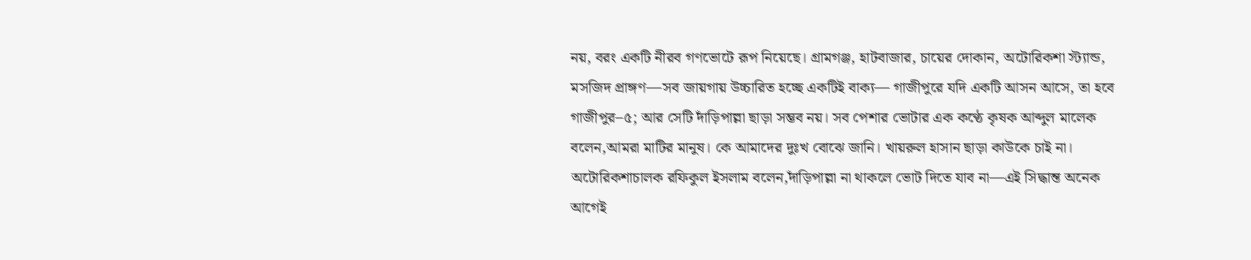নয়, বরং একটি নীরব গণভোটে রূপ নিয়েছে। গ্রামগঞ্জ, হাটবাজার, চায়ের দোকান, অটোরিকশা স্ট্যান্ড, মসজিদ প্রাঙ্গণ—সব জায়গায় উচ্চারিত হচ্ছে একটিই বাক্য— গাজীপুরে যদি একটি আসন আসে, তা হবে গাজীপুর–৫; আর সেটি দাঁড়িপাল্লা ছাড়া সম্ভব নয়। সব পেশার ভোটার এক কণ্ঠে কৃষক আব্দুল মালেক বলেন,আমরা মাটির মানুষ। কে আমাদের দুঃখ বোঝে জানি। খায়রুল হাসান ছাড়া কাউকে চাই না। অটোরিকশাচালক রফিকুল ইসলাম বলেন,দাঁড়িপাল্লা না থাকলে ভোট দিতে যাব না—এই সিদ্ধান্ত অনেক আগেই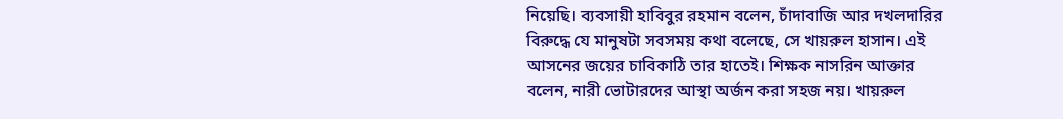নিয়েছি। ব্যবসায়ী হাবিবুর রহমান বলেন, চাঁদাবাজি আর দখলদারির বিরুদ্ধে যে মানুষটা সবসময় কথা বলেছে, সে খায়রুল হাসান। এই আসনের জয়ের চাবিকাঠি তার হাতেই। শিক্ষক নাসরিন আক্তার বলেন, নারী ভোটারদের আস্থা অর্জন করা সহজ নয়। খায়রুল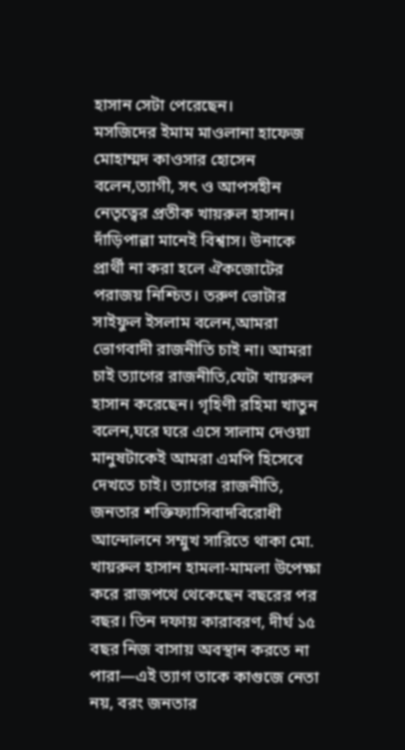হাসান সেটা পেরেছেন।
মসজিদের ইমাম মাওলানা হাফেজ মোহাম্মদ কাওসার হোসেন বলেন,ত্যাগী, সৎ ও আপসহীন নেতৃত্বের প্রতীক খায়রুল হাসান। দাঁড়িপাল্লা মানেই বিশ্বাস। উনাকে প্রার্থী না করা হলে ঐকজোটের পরাজয় নিশ্চিত। তরুণ ভোটার সাইফুল ইসলাম বলেন,আমরা ভোগবাদী রাজনীতি চাই না। আমরা চাই ত্যাগের রাজনীতি,যেটা খায়রুল হাসান করেছেন। গৃহিণী রহিমা খাতুন বলেন,ঘরে ঘরে এসে সালাম দেওয়া মানুষটাকেই আমরা এমপি হিসেবে দেখতে চাই। ত্যাগের রাজনীতি, জনতার শক্তিফ্যাসিবাদবিরোধী আন্দোলনে সম্মুখ সারিতে থাকা মো. খায়রুল হাসান হামলা-মামলা উপেক্ষা করে রাজপথে থেকেছেন বছরের পর বছর। তিন দফায় কারাবরণ, দীর্ঘ ১৫ বছর নিজ বাসায় অবস্থান করতে না পারা—এই ত্যাগ তাকে কাগুজে নেতা নয়, বরং জনতার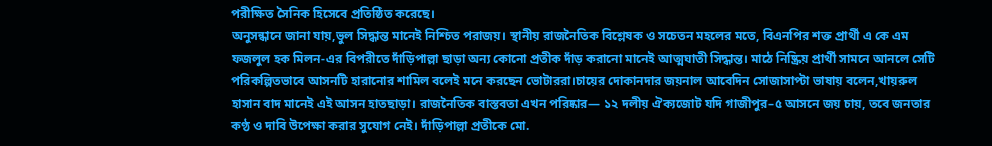পরীক্ষিত সৈনিক হিসেবে প্রতিষ্ঠিত করেছে।
অনুসন্ধানে জানা যায়,ভুল সিদ্ধান্ত মানেই নিশ্চিত পরাজয়। স্থানীয় রাজনৈতিক বিশ্লেষক ও সচেতন মহলের মতে, বিএনপির শক্ত প্রার্থী এ কে এম ফজলুল হক মিলন-এর বিপরীতে দাঁড়িপাল্লা ছাড়া অন্য কোনো প্রতীক দাঁড় করানো মানেই আত্মঘাতী সিদ্ধান্ত। মাঠে নিষ্ক্রিয় প্রার্থী সামনে আনলে সেটি পরিকল্পিতভাবে আসনটি হারানোর শামিল বলেই মনে করছেন ভোটাররা।চায়ের দোকানদার জয়নাল আবেদিন সোজাসাপ্টা ভাষায় বলেন,খায়রুল হাসান বাদ মানেই এই আসন হাতছাড়া। রাজনৈতিক বাস্তবতা এখন পরিষ্কার— ১২ দলীয় ঐক্যজোট যদি গাজীপুর–৫ আসনে জয় চায়, তবে জনতার কণ্ঠ ও দাবি উপেক্ষা করার সুযোগ নেই। দাঁড়িপাল্লা প্রতীকে মো.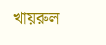খায়রুল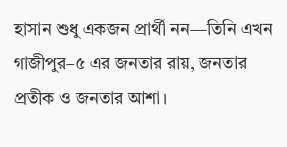হাসান শুধু একজন প্রার্থী নন—তিনি এখন গাজীপুর–৫ এর জনতার রায়, জনতার প্রতীক ও জনতার আশা।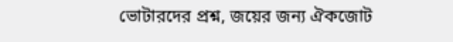ভোটারদের প্রশ্ন, জয়ের জন্য ঐকজোট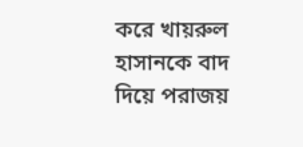করে খায়রুল হাসানকে বাদ দিয়ে পরাজয়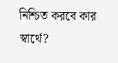নিশ্চিত করবে কার স্বার্থে?